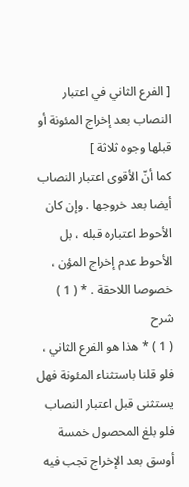[ الفرع الثاني في اعتبار النصاب بعد إخراج المئونة أو قبلها وجوه ثلاثة ]
كما أنّ الأقوى اعتبار النصاب أيضا بعد خروجها . وإن كان الأحوط اعتباره قبله ، بل الأحوط عدم إخراج المؤن ، خصوصا اللاحقة . * ( 1 )
شرح
( 1 ) * هذا هو الفرع الثاني ، فلو قلنا باستثناء المئونة فهل يستثنى قبل اعتبار النصاب فلو بلغ المحصول خمسة أوسق بعد الإخراج تجب فيه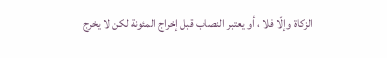الزكاة وإلّا فلا ، أو يعتبر النصاب قبل إخراج المئونة لكن لا يخرج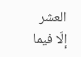العشر إلّا فيما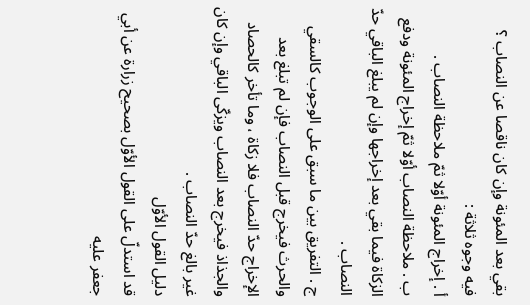بقي بعد المئونة وإن كان ناقصا عن النصاب ؟
فيه وجوه ثلاثة :
أ . إخراج المئونة أوّلا ثمّ ملاحظة النصاب .
ب . ملاحظة النصاب أوّلا ثمّ إخراج المئونة ودفع الزكاة فيما بقي بعد إخراجها وإن لم يبلغ الباقي حدّ النصاب .
ج . التفريق بين ما سبق على الوجوب كالسقي والحرث فيخرج قبل النصاب فإن لم تبلغ بعد الإخراج حدّ النصاب فلا زكاة ، وما تأخر كالحصاد والجذاذ فيخرج بعد النصاب ويزكّى الباقي وإن كان غير بالغ حدّ النصاب .
دليل القول الأوّل
قد استدلّ على القول الأوّل بصحيح زرارة عن أبي جعفر عليه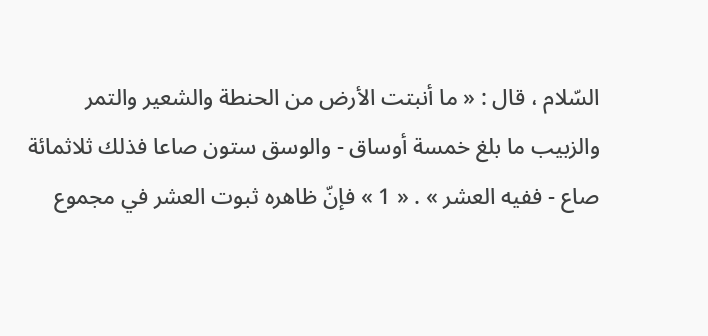السّلام ، قال : « ما أنبتت الأرض من الحنطة والشعير والتمر والزبيب ما بلغ خمسة أوساق - والوسق ستون صاعا فذلك ثلاثمائة صاع - ففيه العشر » . « 1 » فإنّ ظاهره ثبوت العشر في مجموع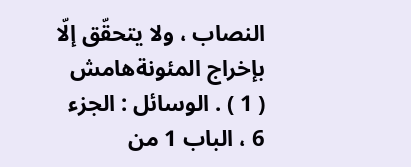النصاب ، ولا يتحقّق إلّا بإخراج المئونةهامش
( 1 ) . الوسائل : الجزء 6 ، الباب 1 من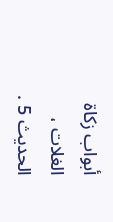أبواب زكاة الغلات ، الحديث 5 .